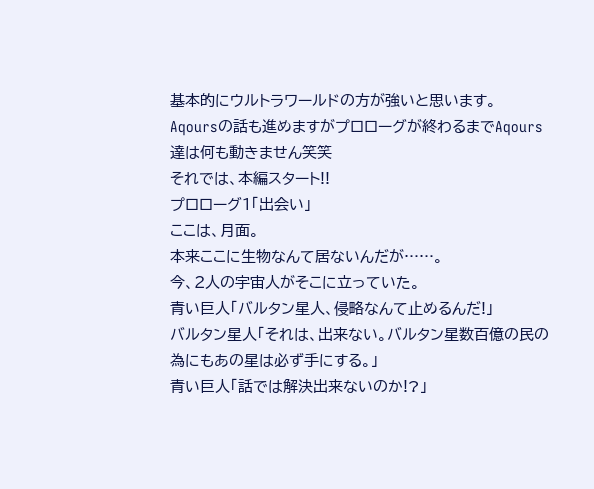基本的にウルトラワールドの方が強いと思います。
Aqoursの話も進めますがプロローグが終わるまでAqours達は何も動きません笑笑
それでは、本編スタート!!
プロローグ1「出会い」
ここは、月面。
本来ここに生物なんて居ないんだが……。
今、2人の宇宙人がそこに立っていた。
青い巨人「バルタン星人、侵略なんて止めるんだ!」
バルタン星人「それは、出来ない。バルタン星数百億の民の為にもあの星は必ず手にする。」
青い巨人「話では解決出来ないのか!?」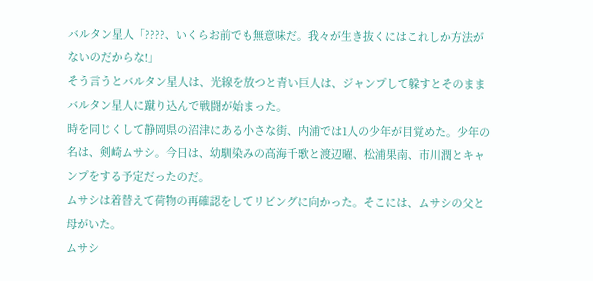バルタン星人「????、いくらお前でも無意味だ。我々が生き抜くにはこれしか方法がないのだからな!」
そう言うとバルタン星人は、光線を放つと青い巨人は、ジャンプして躱すとそのままバルタン星人に蹴り込んで戦闘が始まった。
時を同じくして静岡県の沼津にある小さな街、内浦では1人の少年が目覚めた。少年の名は、剣崎ムサシ。今日は、幼馴染みの高海千歌と渡辺曜、松浦果南、市川潤とキャンプをする予定だったのだ。
ムサシは着替えて荷物の再確認をしてリビングに向かった。そこには、ムサシの父と母がいた。
ムサシ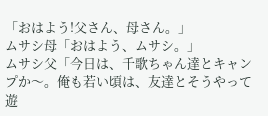「おはよう!父さん、母さん。」
ムサシ母「おはよう、ムサシ。」
ムサシ父「今日は、千歌ちゃん達とキャンプか〜。俺も若い頃は、友達とそうやって遊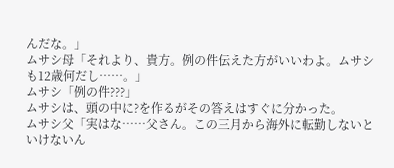んだな。」
ムサシ母「それより、貴方。例の件伝えた方がいいわよ。ムサシも12歳何だし……。」
ムサシ「例の件???」
ムサシは、頭の中に?を作るがその答えはすぐに分かった。
ムサシ父「実はな……父さん。この三月から海外に転勤しないといけないん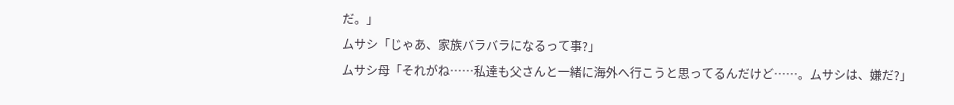だ。」
ムサシ「じゃあ、家族バラバラになるって事?」
ムサシ母「それがね……私達も父さんと一緒に海外へ行こうと思ってるんだけど……。ムサシは、嫌だ?」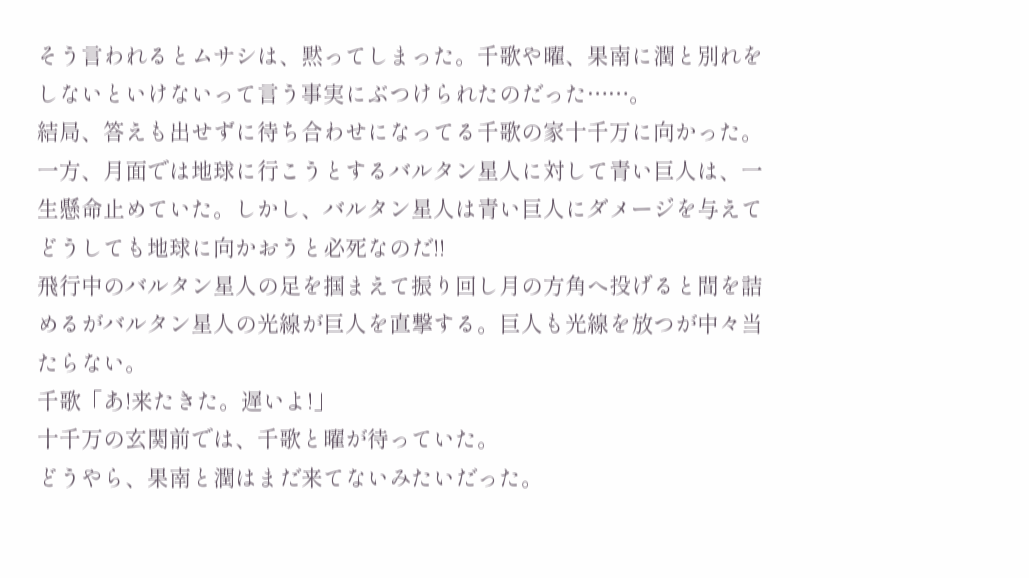そう言われるとムサシは、黙ってしまった。千歌や曜、果南に潤と別れをしないといけないって言う事実にぶつけられたのだった……。
結局、答えも出せずに待ち合わせになってる千歌の家十千万に向かった。
一方、月面では地球に行こうとするバルタン星人に対して青い巨人は、一生懸命止めていた。しかし、バルタン星人は青い巨人にダメージを与えてどうしても地球に向かおうと必死なのだ!!
飛行中のバルタン星人の足を掴まえて振り回し月の方角へ投げると間を詰めるがバルタン星人の光線が巨人を直撃する。巨人も光線を放つが中々当たらない。
千歌「あ!来たきた。遅いよ!」
十千万の玄関前では、千歌と曜が待っていた。
どうやら、果南と潤はまだ来てないみたいだった。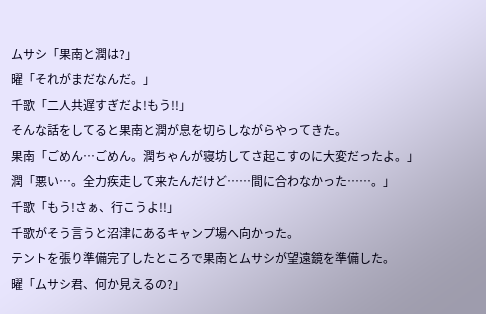ムサシ「果南と潤は?」
曜「それがまだなんだ。」
千歌「二人共遅すぎだよ!もう!!」
そんな話をしてると果南と潤が息を切らしながらやってきた。
果南「ごめん…ごめん。潤ちゃんが寝坊してさ起こすのに大変だったよ。」
潤「悪い…。全力疾走して来たんだけど……間に合わなかった……。」
千歌「もう!さぁ、行こうよ!!」
千歌がそう言うと沼津にあるキャンプ場へ向かった。
テントを張り準備完了したところで果南とムサシが望遠鏡を準備した。
曜「ムサシ君、何か見えるの?」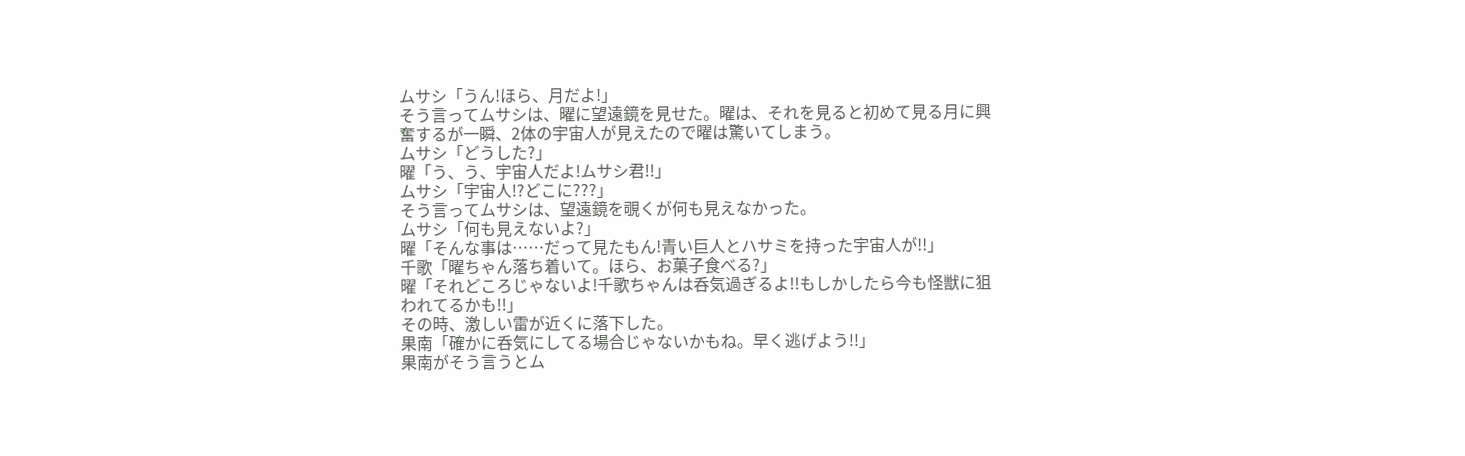ムサシ「うん!ほら、月だよ!」
そう言ってムサシは、曜に望遠鏡を見せた。曜は、それを見ると初めて見る月に興奮するが一瞬、2体の宇宙人が見えたので曜は驚いてしまう。
ムサシ「どうした?」
曜「う、う、宇宙人だよ!ムサシ君!!」
ムサシ「宇宙人!?どこに???」
そう言ってムサシは、望遠鏡を覗くが何も見えなかった。
ムサシ「何も見えないよ?」
曜「そんな事は……だって見たもん!青い巨人とハサミを持った宇宙人が!!」
千歌「曜ちゃん落ち着いて。ほら、お菓子食べる?」
曜「それどころじゃないよ!千歌ちゃんは呑気過ぎるよ!!もしかしたら今も怪獣に狙われてるかも!!」
その時、激しい雷が近くに落下した。
果南「確かに呑気にしてる場合じゃないかもね。早く逃げよう!!」
果南がそう言うとム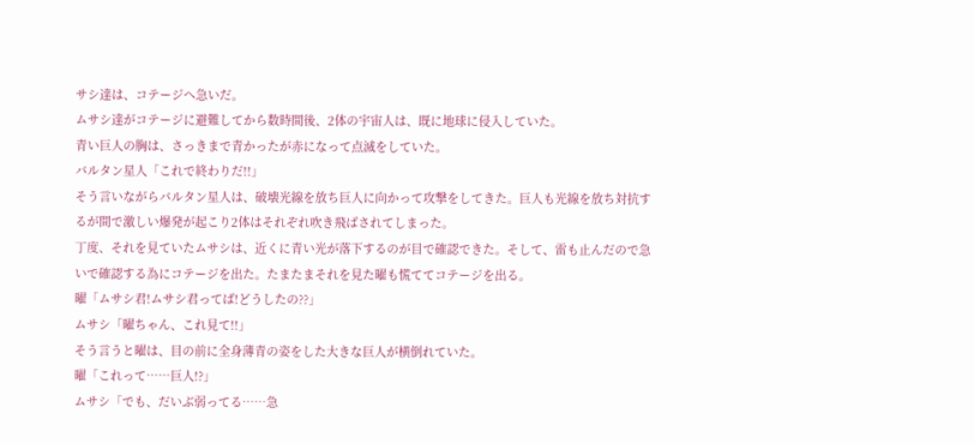サシ達は、コテージへ急いだ。
ムサシ達がコテージに避難してから数時間後、2体の宇宙人は、既に地球に侵入していた。
青い巨人の胸は、さっきまで青かったが赤になって点滅をしていた。
バルタン星人「これで終わりだ!!」
そう言いながらバルタン星人は、破壊光線を放ち巨人に向かって攻撃をしてきた。巨人も光線を放ち対抗するが間で激しい爆発が起こり2体はそれぞれ吹き飛ばされてしまった。
丁度、それを見ていたムサシは、近くに青い光が落下するのが目で確認できた。そして、雷も止んだので急いで確認する為にコテージを出た。たまたまそれを見た曜も慌ててコテージを出る。
曜「ムサシ君!ムサシ君ってば!どうしたの??」
ムサシ「曜ちゃん、これ見て!!」
そう言うと曜は、目の前に全身薄青の姿をした大きな巨人が横倒れていた。
曜「これって……巨人!?」
ムサシ「でも、だいぶ弱ってる……急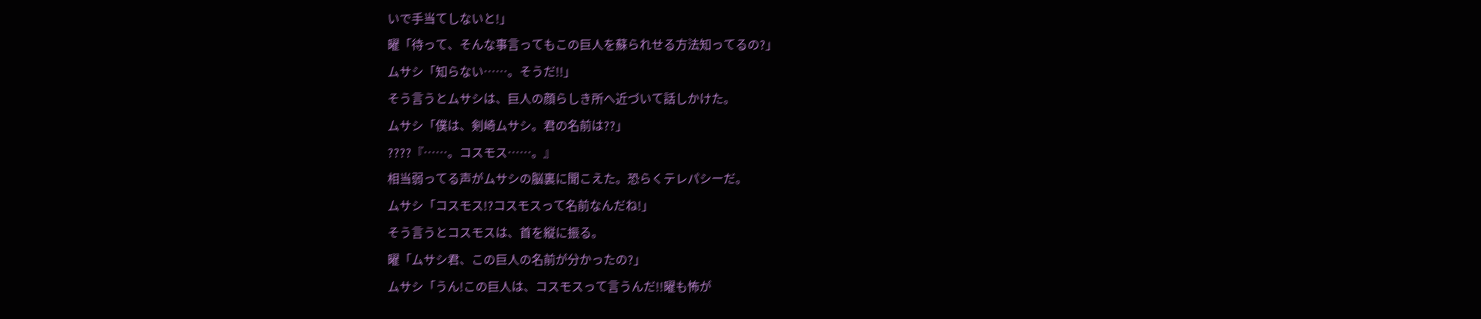いで手当てしないと!」
曜「待って、そんな事言ってもこの巨人を蘇られせる方法知ってるの?」
ムサシ「知らない……。そうだ!!」
そう言うとムサシは、巨人の顔らしき所へ近づいて話しかけた。
ムサシ「僕は、剣崎ムサシ。君の名前は??」
????『……。コスモス……。』
相当弱ってる声がムサシの脳裏に聞こえた。恐らくテレパシーだ。
ムサシ「コスモス!?コスモスって名前なんだね!」
そう言うとコスモスは、首を縦に振る。
曜「ムサシ君、この巨人の名前が分かったの?」
ムサシ「うん!この巨人は、コスモスって言うんだ!!曜も怖が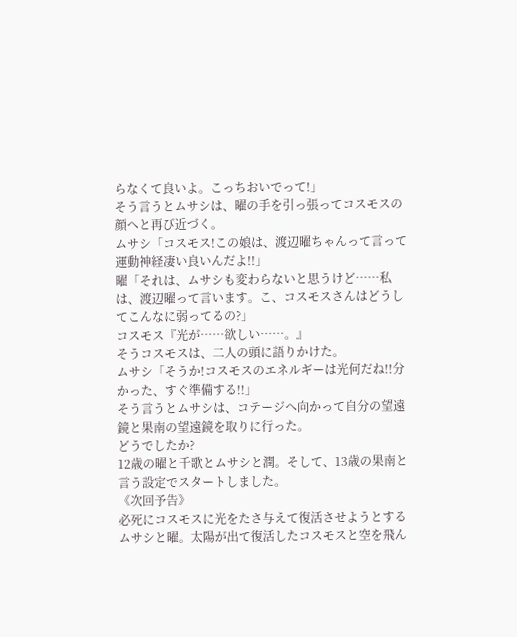らなくて良いよ。こっちおいでって!」
そう言うとムサシは、曜の手を引っ張ってコスモスの顔へと再び近づく。
ムサシ「コスモス!この娘は、渡辺曜ちゃんって言って運動神経凄い良いんだよ!!」
曜「それは、ムサシも変わらないと思うけど……私は、渡辺曜って言います。こ、コスモスさんはどうしてこんなに弱ってるの?」
コスモス『光が……欲しい……。』
そうコスモスは、二人の頭に語りかけた。
ムサシ「そうか!コスモスのエネルギーは光何だね!!分かった、すぐ準備する!!」
そう言うとムサシは、コテージへ向かって自分の望遠鏡と果南の望遠鏡を取りに行った。
どうでしたか?
12歳の曜と千歌とムサシと潤。そして、13歳の果南と言う設定でスタートしました。
《次回予告》
必死にコスモスに光をたさ与えて復活させようとするムサシと曜。太陽が出て復活したコスモスと空を飛ん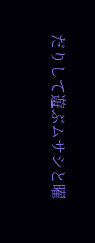だりして遊ぶムサシと曜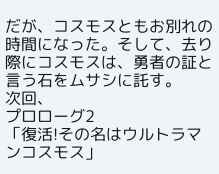だが、コスモスともお別れの時間になった。そして、去り際にコスモスは、勇者の証と言う石をムサシに託す。
次回、
プロローグ2
「復活!その名はウルトラマンコスモス」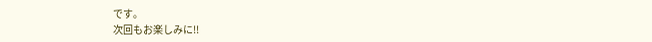です。
次回もお楽しみに!!